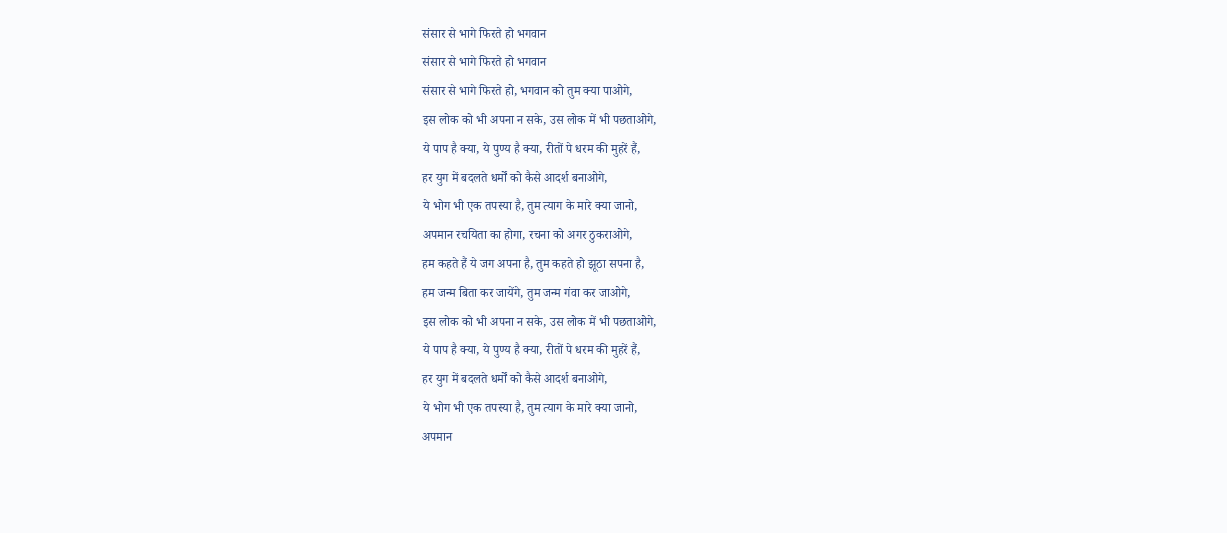संसार से भागे फिरते हो भगवान
संसार से भागे फिरते हो भगवान
संसार से भागे फिरते हो, भगवान को तुम क्या पाओगे,
इस लोक को भी अपना न सके, उस लोक में भी पछताओगे,
ये पाप है क्या, ये पुण्य है क्या, रीतों पे धरम की मुहरें हैं,
हर युग में बदलते धर्मों को कैसे आदर्श बनाओगे,
ये भोग भी एक तपस्या है, तुम त्याग के मारे क्या जानो,
अपमान रचयिता का होगा, रचना को अगर ठुकराओगे,
हम कहते हैं ये जग अपना है, तुम कहते हो झूठा सपना है,
हम जन्म बिता कर जायेंगे, तुम जन्म गंवा कर जाओगे,
इस लोक को भी अपना न सके, उस लोक में भी पछताओगे,
ये पाप है क्या, ये पुण्य है क्या, रीतों पे धरम की मुहरें हैं,
हर युग में बदलते धर्मों को कैसे आदर्श बनाओगे,
ये भोग भी एक तपस्या है, तुम त्याग के मारे क्या जानो,
अपमान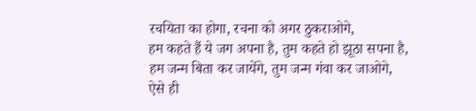रचयिता का होगा, रचना को अगर ठुकराओगे,
हम कहते हैं ये जग अपना है, तुम कहते हो झूठा सपना है,
हम जन्म बिता कर जायेंगे, तुम जन्म गंवा कर जाओगे,
ऐसे ही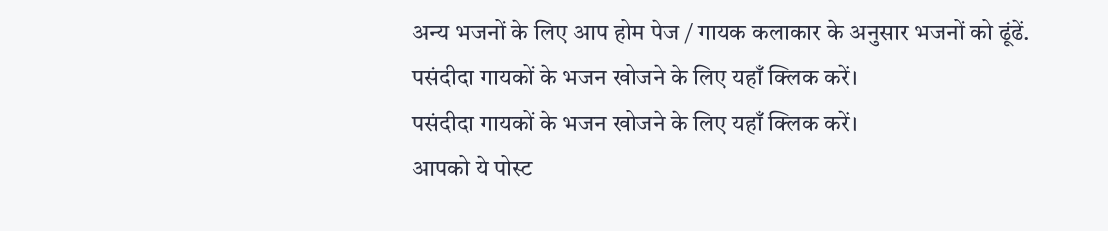अन्य भजनों के लिए आप होम पेज / गायक कलाकार के अनुसार भजनों को ढूंढें.
पसंदीदा गायकों के भजन खोजने के लिए यहाँ क्लिक करें।
पसंदीदा गायकों के भजन खोजने के लिए यहाँ क्लिक करें।
आपको ये पोस्ट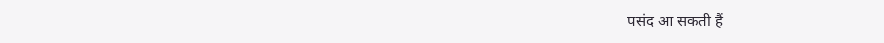पसंद आ सकती हैं